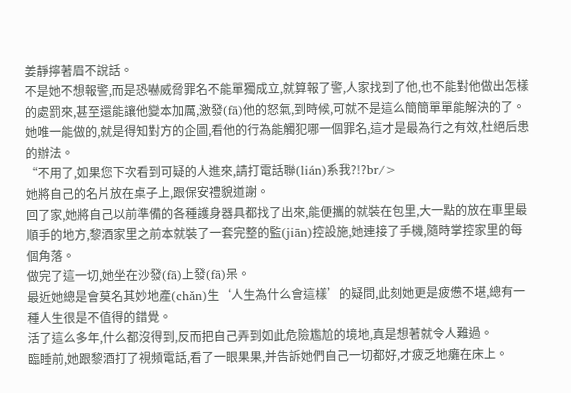姜靜擰著眉不說話。
不是她不想報警,而是恐嚇威脅罪名不能單獨成立,就算報了警,人家找到了他,也不能對他做出怎樣的處罰來,甚至還能讓他變本加厲,激發(fā)他的怒氣,到時候,可就不是這么簡簡單單能解決的了。
她唯一能做的,就是得知對方的企圖,看他的行為能觸犯哪一個罪名,這才是最為行之有效,杜絕后患的辦法。
“不用了,如果您下次看到可疑的人進來,請打電話聯(lián)系我?!?br/>
她將自己的名片放在桌子上,跟保安禮貌道謝。
回了家,她將自己以前準備的各種護身器具都找了出來,能便攜的就裝在包里,大一點的放在車里最順手的地方,黎酒家里之前本就裝了一套完整的監(jiān)控設施,她連接了手機,隨時掌控家里的每個角落。
做完了這一切,她坐在沙發(fā)上發(fā)呆。
最近她總是會莫名其妙地產(chǎn)生‘人生為什么會這樣’的疑問,此刻她更是疲憊不堪,總有一種人生很是不值得的錯覺。
活了這么多年,什么都沒得到,反而把自己弄到如此危險尷尬的境地,真是想著就令人難過。
臨睡前,她跟黎酒打了視頻電話,看了一眼果果,并告訴她們自己一切都好,才疲乏地癱在床上。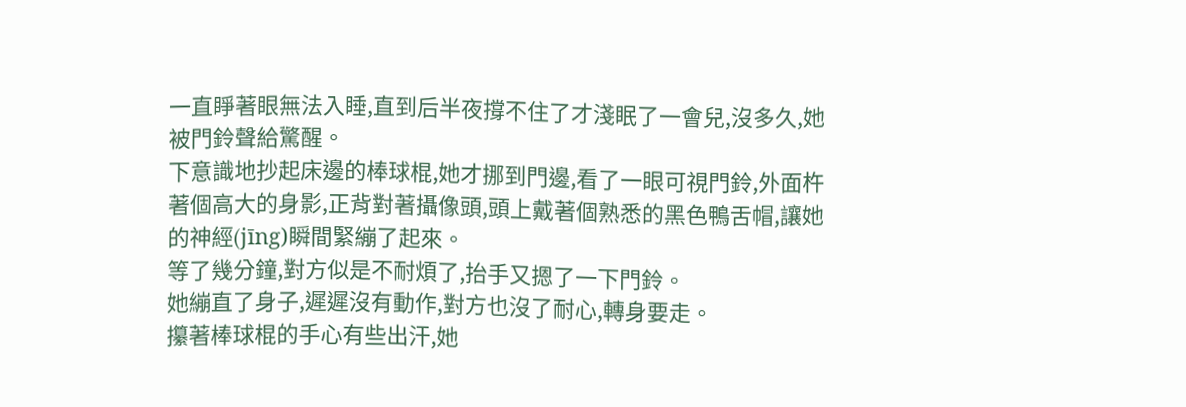一直睜著眼無法入睡,直到后半夜撐不住了才淺眠了一會兒,沒多久,她被門鈴聲給驚醒。
下意識地抄起床邊的棒球棍,她才挪到門邊,看了一眼可視門鈴,外面杵著個高大的身影,正背對著攝像頭,頭上戴著個熟悉的黑色鴨舌帽,讓她的神經(jīng)瞬間緊繃了起來。
等了幾分鐘,對方似是不耐煩了,抬手又摁了一下門鈴。
她繃直了身子,遲遲沒有動作,對方也沒了耐心,轉身要走。
攥著棒球棍的手心有些出汗,她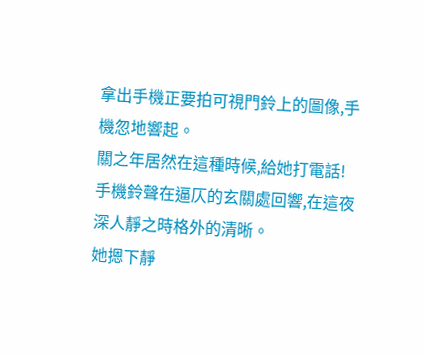拿出手機正要拍可視門鈴上的圖像,手機忽地響起。
關之年居然在這種時候,給她打電話!
手機鈴聲在逼仄的玄關處回響,在這夜深人靜之時格外的清晰。
她摁下靜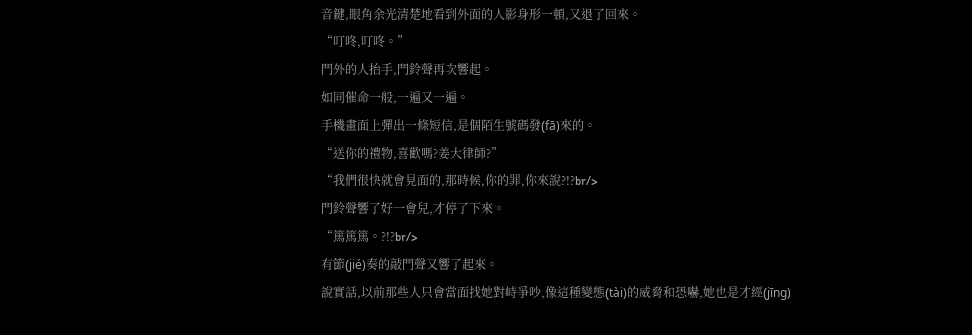音鍵,眼角余光清楚地看到外面的人影身形一頓,又退了回來。
“叮咚,叮咚。”
門外的人抬手,門鈴聲再次響起。
如同催命一般,一遍又一遍。
手機畫面上彈出一條短信,是個陌生號碼發(fā)來的。
“送你的禮物,喜歡嗎?姜大律師?”
“我們很快就會見面的,那時候,你的罪,你來說?!?br/>
門鈴聲響了好一會兒,才停了下來。
“篤篤篤。?!?br/>
有節(jié)奏的敲門聲又響了起來。
說實話,以前那些人只會當面找她對峙爭吵,像這種變態(tài)的威脅和恐嚇,她也是才經(jīng)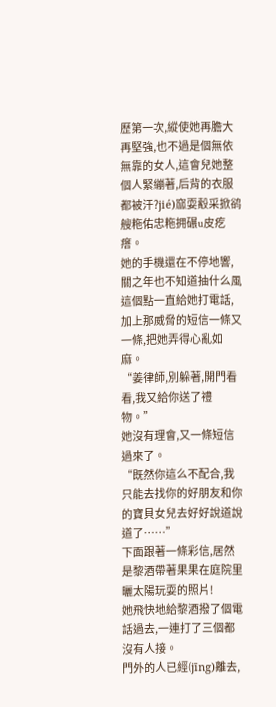歷第一次,縱使她再膽大再堅強,也不過是個無依無靠的女人,這會兒她整個人緊繃著,后背的衣服都被汗?jié)窳耍觳采掀鹆艘粚佑忠粚拥碾u皮疙瘩。
她的手機還在不停地響,關之年也不知道抽什么風這個點一直給她打電話,加上那威脅的短信一條又一條,把她弄得心亂如麻。
“姜律師,別躲著,開門看看,我又給你送了禮物。”
她沒有理會,又一條短信過來了。
“既然你這么不配合,我只能去找你的好朋友和你的寶貝女兒去好好說道說道了……”
下面跟著一條彩信,居然是黎酒帶著果果在庭院里曬太陽玩耍的照片!
她飛快地給黎酒撥了個電話過去,一連打了三個都沒有人接。
門外的人已經(jīng)離去,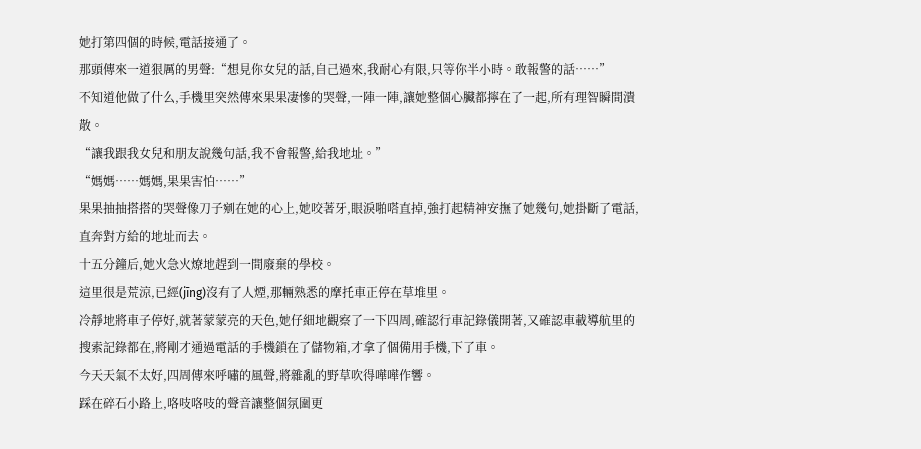她打第四個的時候,電話接通了。
那頭傳來一道狠厲的男聲:“想見你女兒的話,自己過來,我耐心有限,只等你半小時。敢報警的話……”
不知道他做了什么,手機里突然傳來果果凄慘的哭聲,一陣一陣,讓她整個心臟都擰在了一起,所有理智瞬間潰散。
“讓我跟我女兒和朋友說幾句話,我不會報警,給我地址。”
“媽媽……媽媽,果果害怕……”
果果抽抽搭搭的哭聲像刀子剜在她的心上,她咬著牙,眼淚啪嗒直掉,強打起精神安撫了她幾句,她掛斷了電話,直奔對方給的地址而去。
十五分鐘后,她火急火燎地趕到一間廢棄的學校。
這里很是荒涼,已經(jīng)沒有了人煙,那輛熟悉的摩托車正停在草堆里。
冷靜地將車子停好,就著蒙蒙亮的天色,她仔細地觀察了一下四周,確認行車記錄儀開著,又確認車載導航里的搜索記錄都在,將剛才通過電話的手機鎖在了儲物箱,才拿了個備用手機,下了車。
今天天氣不太好,四周傳來呼嘯的風聲,將雜亂的野草吹得嘩嘩作響。
踩在碎石小路上,咯吱咯吱的聲音讓整個氛圍更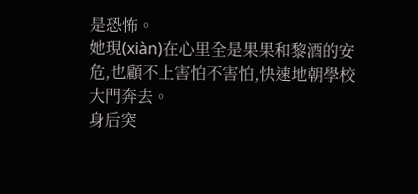是恐怖。
她現(xiàn)在心里全是果果和黎酒的安危,也顧不上害怕不害怕,快速地朝學校大門奔去。
身后突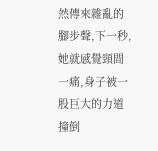然傳來雜亂的腳步聲,下一秒,她就感覺頸間一痛,身子被一股巨大的力道撞倒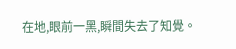在地,眼前一黑,瞬間失去了知覺。